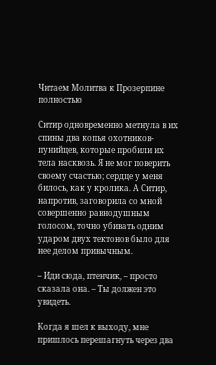Читаем Молитва к Прозерпине полностью

Ситир одновременно метнула в их спины два копья охотников-пунийцев, которые пробили их тела насквозь. Я не мог поверить своему счастью; сердце у меня билось, как у кролика. А Ситир, напротив, заговорила со мной совершенно равнодушным голосом, точно убивать одним ударом двух тектонов было для нее делом привычным.

– Иди сюда, птенчик, – просто сказала она. – Ты должен это увидеть.

Когда я шел к выходу, мне пришлось перешагнуть через два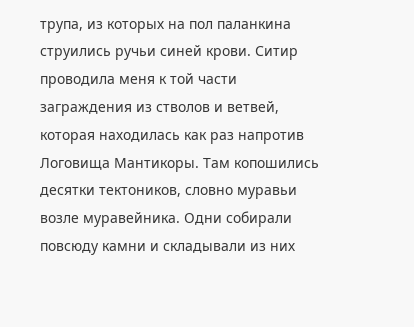трупа, из которых на пол паланкина струились ручьи синей крови. Ситир проводила меня к той части заграждения из стволов и ветвей, которая находилась как раз напротив Логовища Мантикоры. Там копошились десятки тектоников, словно муравьи возле муравейника. Одни собирали повсюду камни и складывали из них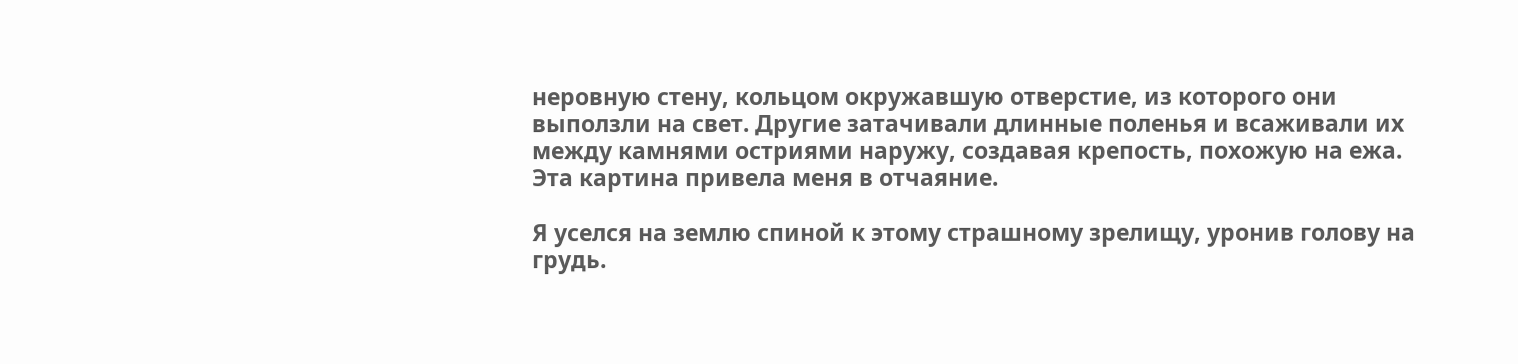неровную стену, кольцом окружавшую отверстие, из которого они выползли на свет. Другие затачивали длинные поленья и всаживали их между камнями остриями наружу, создавая крепость, похожую на ежа. Эта картина привела меня в отчаяние.

Я уселся на землю спиной к этому страшному зрелищу, уронив голову на грудь.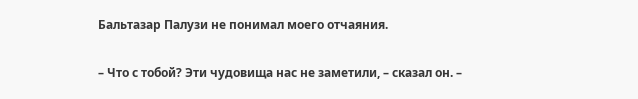Бальтазар Палузи не понимал моего отчаяния.

– Что с тобой? Эти чудовища нас не заметили, – сказал он. –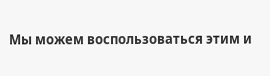Мы можем воспользоваться этим и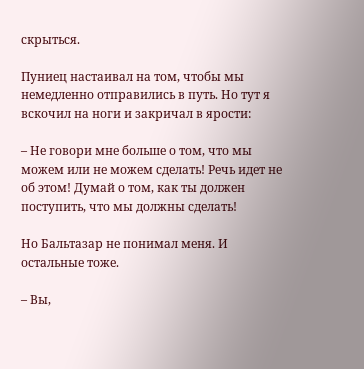скрыться.

Пуниец настаивал на том, чтобы мы немедленно отправились в путь. Но тут я вскочил на ноги и закричал в ярости:

– Не говори мне больше о том, что мы можем или не можем сделать! Речь идет не об этом! Думай о том, как ты должен поступить, что мы должны сделать!

Но Бальтазар не понимал меня. И остальные тоже.

– Вы,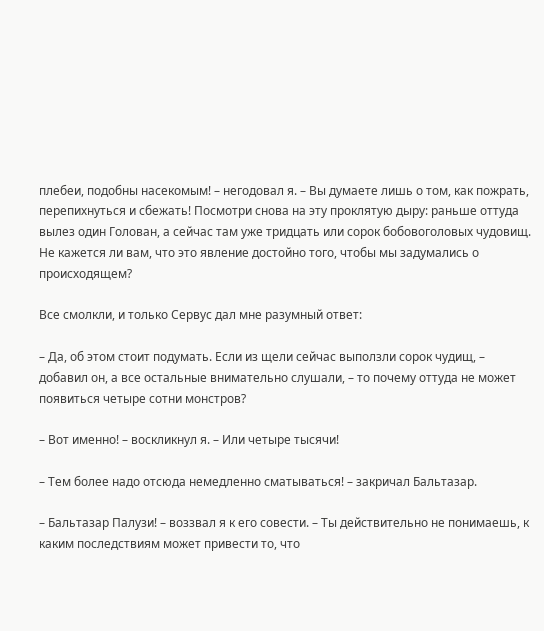плебеи, подобны насекомым! – негодовал я. – Вы думаете лишь о том, как пожрать, перепихнуться и сбежать! Посмотри снова на эту проклятую дыру: раньше оттуда вылез один Голован, а сейчас там уже тридцать или сорок бобовоголовых чудовищ. Не кажется ли вам, что это явление достойно того, чтобы мы задумались о происходящем?

Все смолкли, и только Сервус дал мне разумный ответ:

– Да, об этом стоит подумать. Если из щели сейчас выползли сорок чудищ, – добавил он, а все остальные внимательно слушали, – то почему оттуда не может появиться четыре сотни монстров?

– Вот именно! – воскликнул я. – Или четыре тысячи!

– Тем более надо отсюда немедленно сматываться! – закричал Бальтазар.

– Бальтазар Палузи! – воззвал я к его совести. – Ты действительно не понимаешь, к каким последствиям может привести то, что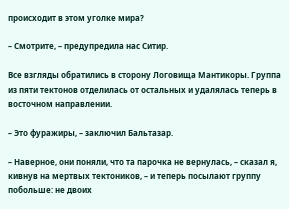происходит в этом уголке мира?

– Смотрите, – предупредила нас Ситир.

Все взгляды обратились в сторону Логовища Мантикоры. Группа из пяти тектонов отделилась от остальных и удалялась теперь в восточном направлении.

– Это фуражиры, – заключил Бальтазар.

– Наверное, они поняли, что та парочка не вернулась, – сказал я, кивнув на мертвых тектоников, – и теперь посылают группу побольше: не двоих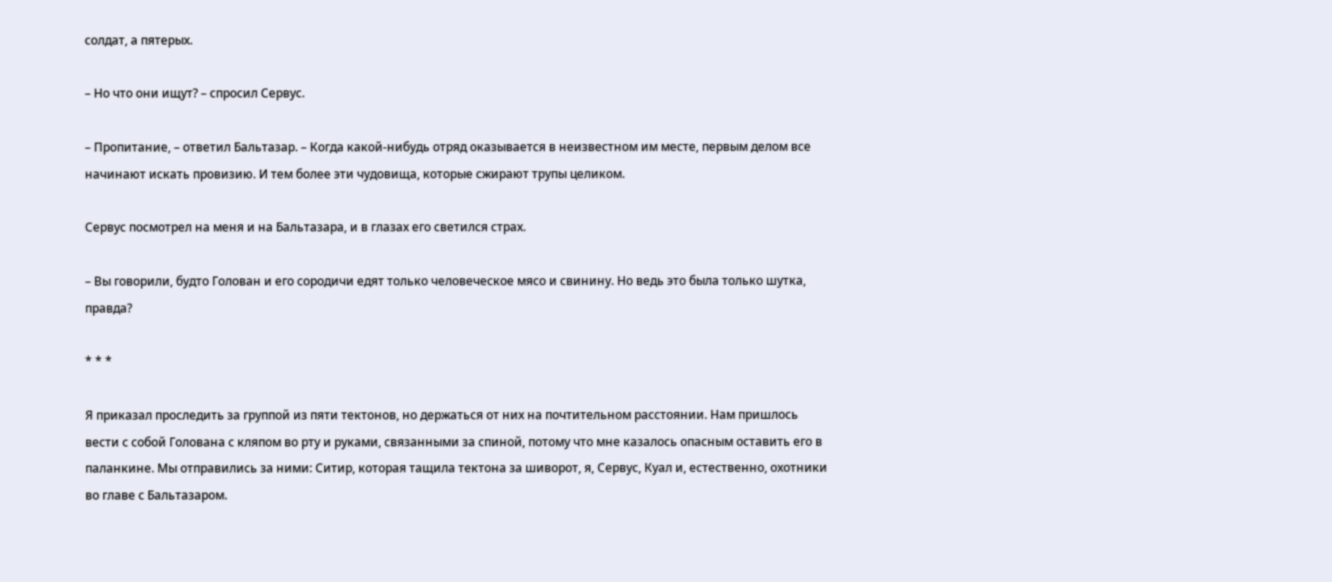солдат, а пятерых.

– Но что они ищут? – спросил Сервус.

– Пропитание, – ответил Бальтазар. – Когда какой-нибудь отряд оказывается в неизвестном им месте, первым делом все начинают искать провизию. И тем более эти чудовища, которые сжирают трупы целиком.

Сервус посмотрел на меня и на Бальтазара, и в глазах его светился страх.

– Вы говорили, будто Голован и его сородичи едят только человеческое мясо и свинину. Но ведь это была только шутка, правда?

* * *

Я приказал проследить за группой из пяти тектонов, но держаться от них на почтительном расстоянии. Нам пришлось вести с собой Голована с кляпом во рту и руками, связанными за спиной, потому что мне казалось опасным оставить его в паланкине. Мы отправились за ними: Ситир, которая тащила тектона за шиворот, я, Сервус, Куал и, естественно, охотники во главе с Бальтазаром.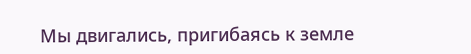Мы двигались, пригибаясь к земле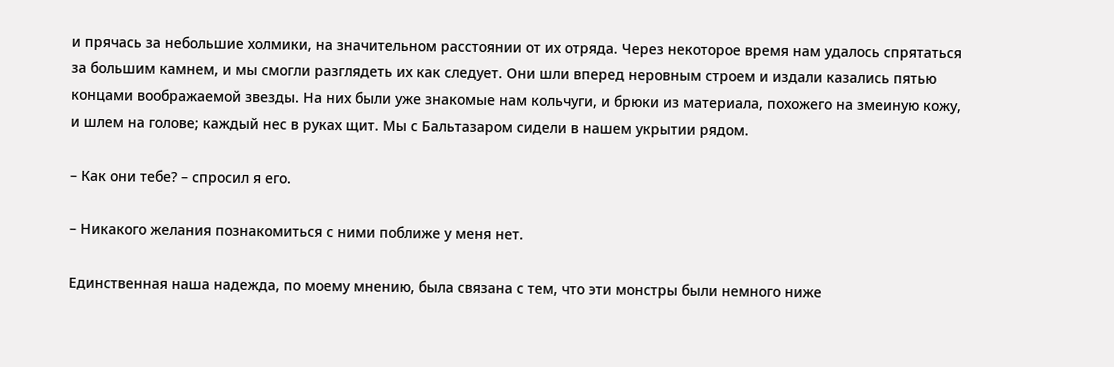и прячась за небольшие холмики, на значительном расстоянии от их отряда. Через некоторое время нам удалось спрятаться за большим камнем, и мы смогли разглядеть их как следует. Они шли вперед неровным строем и издали казались пятью концами воображаемой звезды. На них были уже знакомые нам кольчуги, и брюки из материала, похожего на змеиную кожу, и шлем на голове; каждый нес в руках щит. Мы с Бальтазаром сидели в нашем укрытии рядом.

– Как они тебе? – спросил я его.

– Никакого желания познакомиться с ними поближе у меня нет.

Единственная наша надежда, по моему мнению, была связана с тем, что эти монстры были немного ниже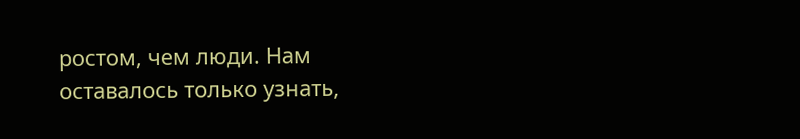ростом, чем люди. Нам оставалось только узнать,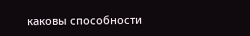каковы способности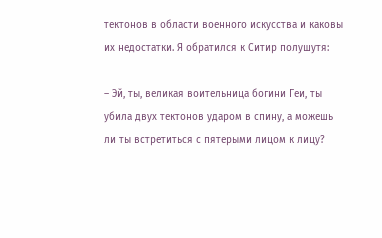тектонов в области военного искусства и каковы их недостатки. Я обратился к Ситир полушутя:

– Эй, ты, великая воительница богини Геи, ты убила двух тектонов ударом в спину, а можешь ли ты встретиться с пятерыми лицом к лицу?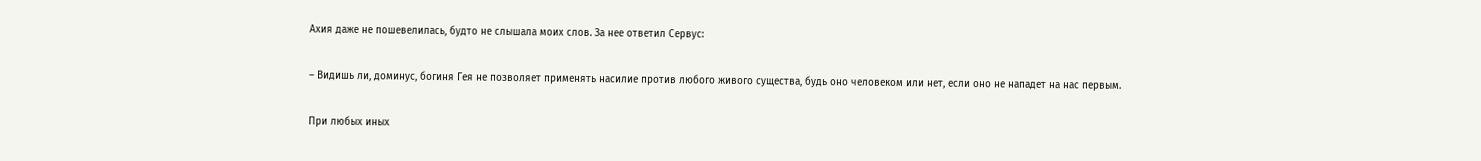Ахия даже не пошевелилась, будто не слышала моих слов. За нее ответил Сервус:

– Видишь ли, доминус, богиня Гея не позволяет применять насилие против любого живого существа, будь оно человеком или нет, если оно не нападет на нас первым.

При любых иных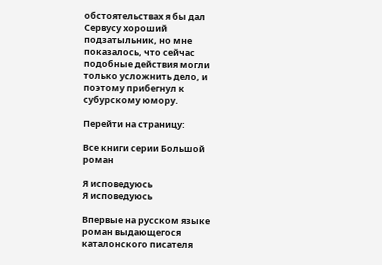обстоятельствах я бы дал Сервусу хороший подзатыльник, но мне показалось, что сейчас подобные действия могли только усложнить дело, и поэтому прибегнул к субурскому юмору.

Перейти на страницу:

Все книги серии Большой роман

Я исповедуюсь
Я исповедуюсь

Впервые на русском языке роман выдающегося каталонского писателя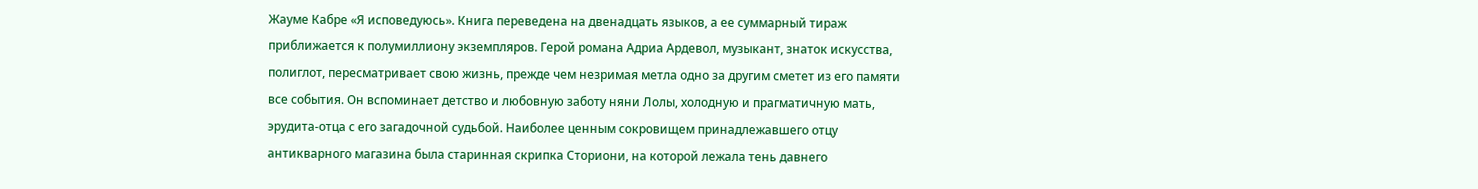Жауме Кабре «Я исповедуюсь». Книга переведена на двенадцать языков, а ее суммарный тираж приближается к полумиллиону экземпляров. Герой романа Адриа Ардевол, музыкант, знаток искусства, полиглот, пересматривает свою жизнь, прежде чем незримая метла одно за другим сметет из его памяти все события. Он вспоминает детство и любовную заботу няни Лолы, холодную и прагматичную мать, эрудита-отца с его загадочной судьбой. Наиболее ценным сокровищем принадлежавшего отцу антикварного магазина была старинная скрипка Сториони, на которой лежала тень давнего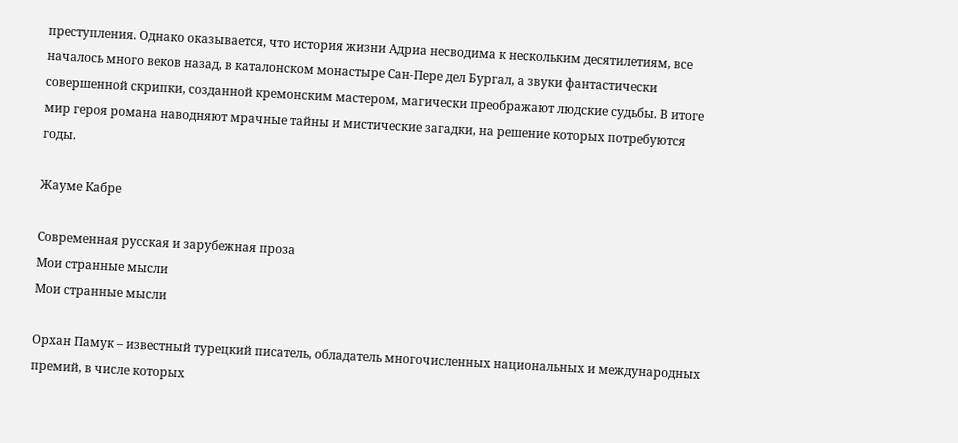преступления. Однако оказывается, что история жизни Адриа несводима к нескольким десятилетиям, все началось много веков назад, в каталонском монастыре Сан-Пере дел Бургал, а звуки фантастически совершенной скрипки, созданной кремонским мастером, магически преображают людские судьбы. В итоге мир героя романа наводняют мрачные тайны и мистические загадки, на решение которых потребуются годы.

Жауме Кабре

Современная русская и зарубежная проза
Мои странные мысли
Мои странные мысли

Орхан Памук – известный турецкий писатель, обладатель многочисленных национальных и международных премий, в числе которых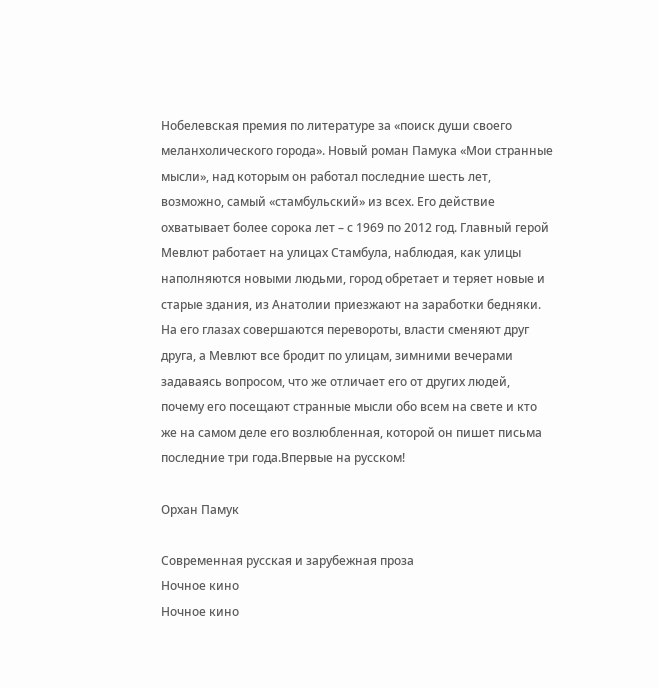Нобелевская премия по литературе за «поиск души своего меланхолического города». Новый роман Памука «Мои странные мысли», над которым он работал последние шесть лет, возможно, самый «стамбульский» из всех. Его действие охватывает более сорока лет – с 1969 по 2012 год. Главный герой Мевлют работает на улицах Стамбула, наблюдая, как улицы наполняются новыми людьми, город обретает и теряет новые и старые здания, из Анатолии приезжают на заработки бедняки. На его глазах совершаются перевороты, власти сменяют друг друга, а Мевлют все бродит по улицам, зимними вечерами задаваясь вопросом, что же отличает его от других людей, почему его посещают странные мысли обо всем на свете и кто же на самом деле его возлюбленная, которой он пишет письма последние три года.Впервые на русском!

Орхан Памук

Современная русская и зарубежная проза
Ночное кино
Ночное кино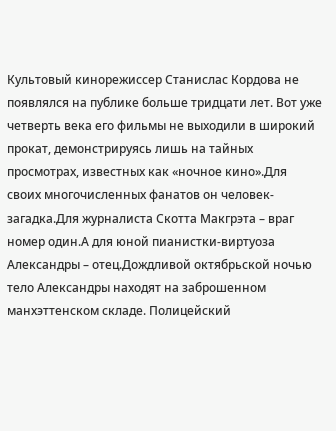Культовый кинорежиссер Станислас Кордова не появлялся на публике больше тридцати лет. Вот уже четверть века его фильмы не выходили в широкий прокат, демонстрируясь лишь на тайных просмотрах, известных как «ночное кино».Для своих многочисленных фанатов он человек-загадка.Для журналиста Скотта Макгрэта – враг номер один.А для юной пианистки-виртуоза Александры – отец.Дождливой октябрьской ночью тело Александры находят на заброшенном манхэттенском складе. Полицейский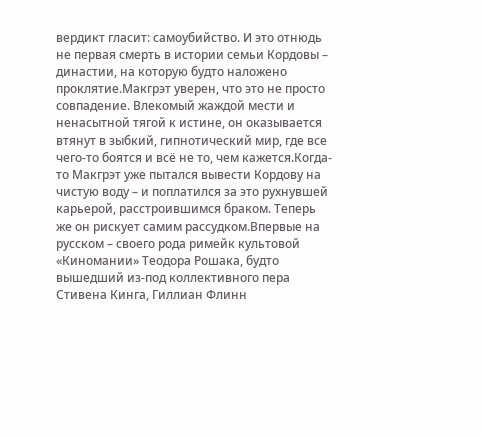вердикт гласит: самоубийство. И это отнюдь не первая смерть в истории семьи Кордовы – династии, на которую будто наложено проклятие.Макгрэт уверен, что это не просто совпадение. Влекомый жаждой мести и ненасытной тягой к истине, он оказывается втянут в зыбкий, гипнотический мир, где все чего-то боятся и всё не то, чем кажется.Когда-то Макгрэт уже пытался вывести Кордову на чистую воду – и поплатился за это рухнувшей карьерой, расстроившимся браком. Теперь же он рискует самим рассудком.Впервые на русском – своего рода римейк культовой «Киномании» Теодора Рошака, будто вышедший из-под коллективного пера Стивена Кинга, Гиллиан Флинн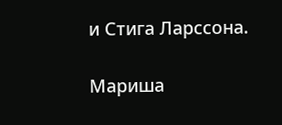и Стига Ларссона.

Мариша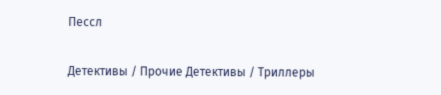Пессл

Детективы / Прочие Детективы / Триллеры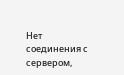Нет соединения с сервером,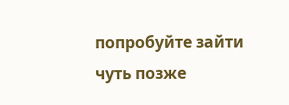попробуйте зайти чуть позже